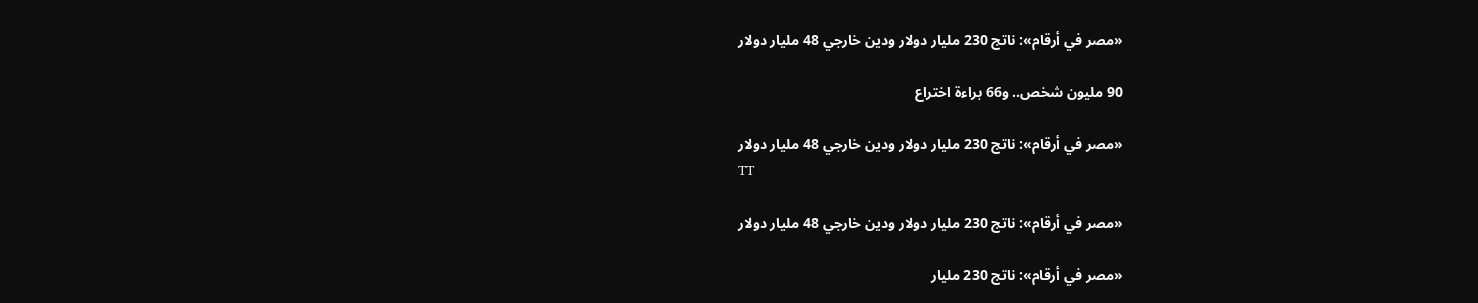«مصر في أرقام»: ناتج 230 مليار دولار ودين خارجي 48 مليار دولار

90 مليون شخص.. و66 براءة اختراع

«مصر في أرقام»: ناتج 230 مليار دولار ودين خارجي 48 مليار دولار
TT

«مصر في أرقام»: ناتج 230 مليار دولار ودين خارجي 48 مليار دولار

«مصر في أرقام»: ناتج 230 مليار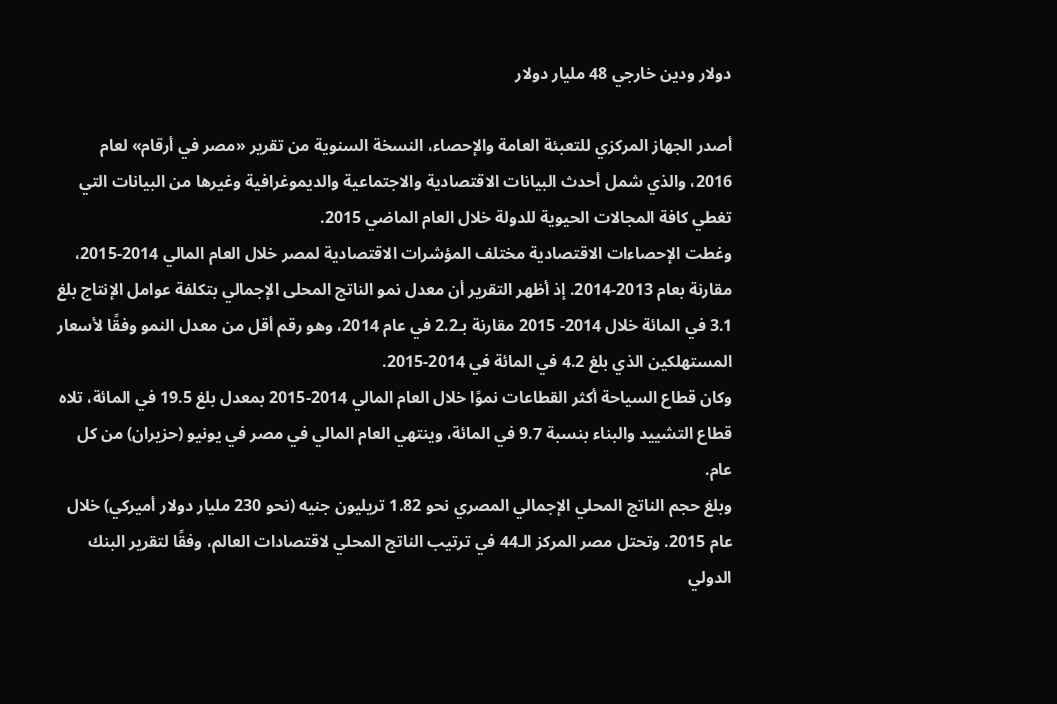دولار ودين خارجي 48 مليار دولار

أصدر الجهاز المركزي للتعبئة العامة والإحصاء، النسخة السنوية من تقرير «مصر في أرقام» لعام 2016، والذي شمل أحدث البيانات الاقتصادية والاجتماعية والديموغرافية وغيرها من البيانات التي تغطي كافة المجالات الحيوية للدولة خلال العام الماضي 2015.
وغطت الإحصاءات الاقتصادية مختلف المؤشرات الاقتصادية لمصر خلال العام المالي 2014-2015، مقارنة بعام 2013-2014. إذ أظهر التقرير أن معدل نمو الناتج المحلى الإجمالي بتكلفة عوامل الإنتاج بلغ 3.1 في المائة خلال 2014- 2015 مقارنة بـ2.2 في عام 2014، وهو رقم أقل من معدل النمو وفقًا لأسعار المستهلكين الذي بلغ 4.2 في المائة في 2014-2015.
وكان قطاع السياحة أكثر القطاعات نموًا خلال العام المالي 2014-2015 بمعدل بلغ 19.5 في المائة، تلاه قطاع التشييد والبناء بنسبة 9.7 في المائة، وينتهي العام المالي في مصر في يونيو (حزيران) من كل عام.
وبلغ حجم الناتج المحلي الإجمالي المصري نحو 1.82 تريليون جنيه (نحو 230 مليار دولار أميركي) خلال عام 2015. وتحتل مصر المركز الـ44 في ترتيب الناتج المحلي لاقتصادات العالم، وفقًا لتقرير البنك الدولي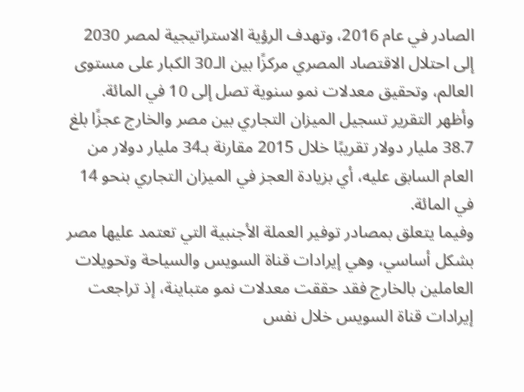الصادر في عام 2016، وتهدف الرؤية الاستراتيجية لمصر 2030 إلى احتلال الاقتصاد المصري مركزًا بين الـ30 الكبار على مستوى العالم، وتحقيق معدلات نمو سنوية تصل إلى 10 في المائة.
وأظهر التقرير تسجيل الميزان التجاري بين مصر والخارج عجزًا بلغ 38.7 مليار دولار تقريبًا خلال 2015 مقارنة بـ34 مليار دولار من العام السابق عليه، أي بزيادة العجز في الميزان التجاري بنحو 14 في المائة.
وفيما يتعلق بمصادر توفير العملة الأجنبية التي تعتمد عليها مصر بشكل أساسي، وهي إيرادات قناة السويس والسياحة وتحويلات العاملين بالخارج فقد حققت معدلات نمو متباينة، إذ تراجعت إيرادات قناة السويس خلال نفس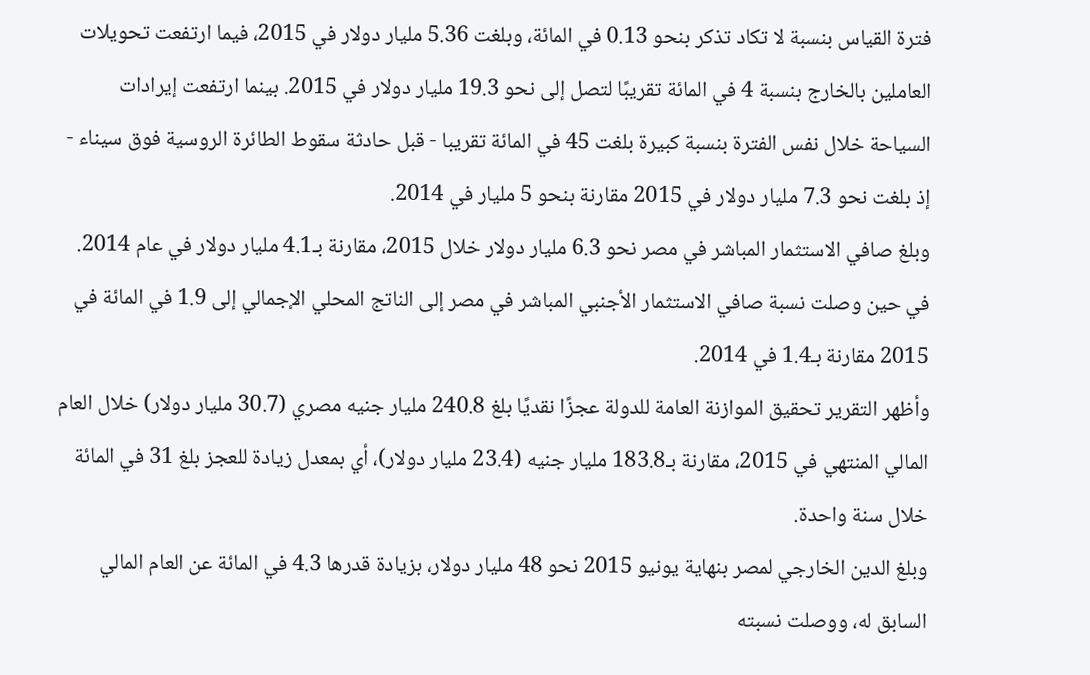فترة القياس بنسبة لا تكاد تذكر بنحو 0.13 في المائة، وبلغت 5.36 مليار دولار في 2015، فيما ارتفعت تحويلات العاملين بالخارج بنسبة 4 في المائة تقريبًا لتصل إلى نحو 19.3 مليار دولار في 2015. بينما ارتفعت إيرادات السياحة خلال نفس الفترة بنسبة كبيرة بلغت 45 في المائة تقريبا - قبل حادثة سقوط الطائرة الروسية فوق سيناء - إذ بلغت نحو 7.3 مليار دولار في 2015 مقارنة بنحو 5 مليار في 2014.
وبلغ صافي الاستثمار المباشر في مصر نحو 6.3 مليار دولار خلال 2015، مقارنة بـ4.1 مليار دولار في عام 2014. في حين وصلت نسبة صافي الاستثمار الأجنبي المباشر في مصر إلى الناتج المحلي الإجمالي إلى 1.9 في المائة في 2015 مقارنة بـ1.4 في 2014.
وأظهر التقرير تحقيق الموازنة العامة للدولة عجزًا نقديًا بلغ 240.8 مليار جنيه مصري (30.7 مليار دولار) خلال العام المالي المنتهي في 2015، مقارنة بـ183.8 مليار جنيه (23.4 مليار دولار)، أي بمعدل زيادة للعجز بلغ 31 في المائة خلال سنة واحدة.
وبلغ الدين الخارجي لمصر بنهاية يونيو 2015 نحو 48 مليار دولار، بزيادة قدرها 4.3 في المائة عن العام المالي السابق له، ووصلت نسبته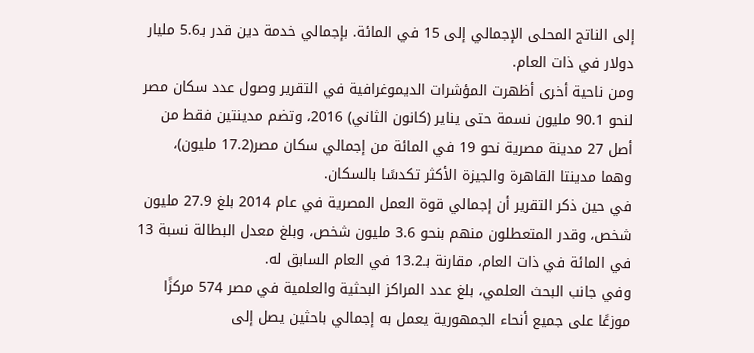إلى الناتج المحلى الإجمالي إلى 15 في المائة. بإجمالي خدمة دين قدر بـ5.6 مليار دولار في ذات العام.
ومن ناحية أخرى أظهرت المؤشرات الديموغرافية في التقرير وصول عدد سكان مصر لنحو 90.1 مليون نسمة حتى يناير (كانون الثاني) 2016، وتضم مدينتين فقط من أصل 27 مدينة مصرية نحو 19 في المائة من إجمالي سكان مصر(17.2 مليون)، وهما مدينتا القاهرة والجيزة الأكثر تكدسًا بالسكان.
في حين ذكر التقرير أن إجمالي قوة العمل المصرية في عام 2014 بلغ 27.9 مليون شخص، وقدر المتعطلون منهم بنحو 3.6 مليون شخص، وبلغ معدل البطالة نسبة 13 في المائة في ذات العام، مقارنة بـ13.2 في العام السابق له.
وفي جانب البحث العلمي، بلغ عدد المراكز البحثية والعلمية في مصر 574 مركزًا موزعًا على جميع أنحاء الجمهورية يعمل به إجمالي باحثين يصل إلى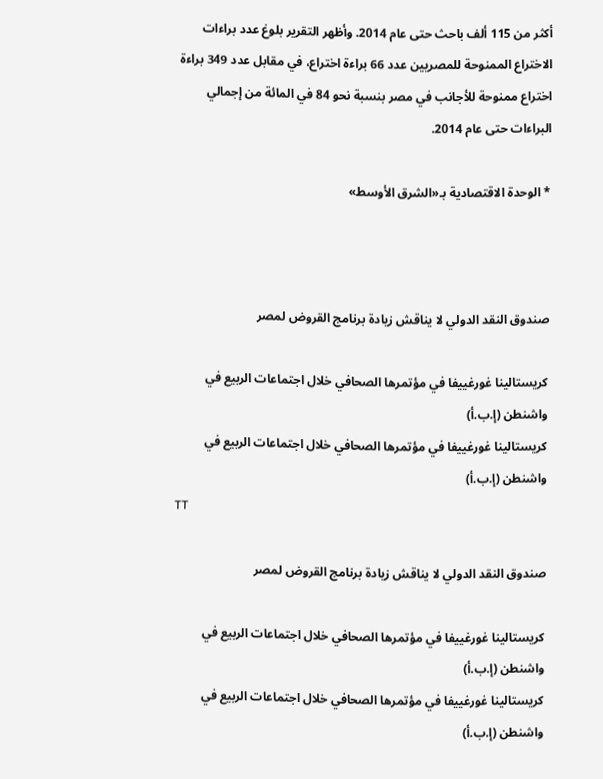أكثر من 115 ألف باحث حتى عام 2014. وأظهر التقرير بلوغ عدد براءات الاختراع الممنوحة للمصريين عدد 66 براءة اختراع، في مقابل عدد 349 براءة اختراع ممنوحة للأجانب في مصر بنسبة نحو 84 في المائة من إجمالي البراءات حتى عام 2014.

* الوحدة الاقتصادية بـ«الشرق الأوسط»



صندوق النقد الدولي لا يناقش زيادة برنامج القروض لمصر

كريستالينا غورغييفا في مؤتمرها الصحافي خلال اجتماعات الربيع في واشنطن (إ.ب.أ)
كريستالينا غورغييفا في مؤتمرها الصحافي خلال اجتماعات الربيع في واشنطن (إ.ب.أ)
TT

صندوق النقد الدولي لا يناقش زيادة برنامج القروض لمصر

كريستالينا غورغييفا في مؤتمرها الصحافي خلال اجتماعات الربيع في واشنطن (إ.ب.أ)
كريستالينا غورغييفا في مؤتمرها الصحافي خلال اجتماعات الربيع في واشنطن (إ.ب.أ)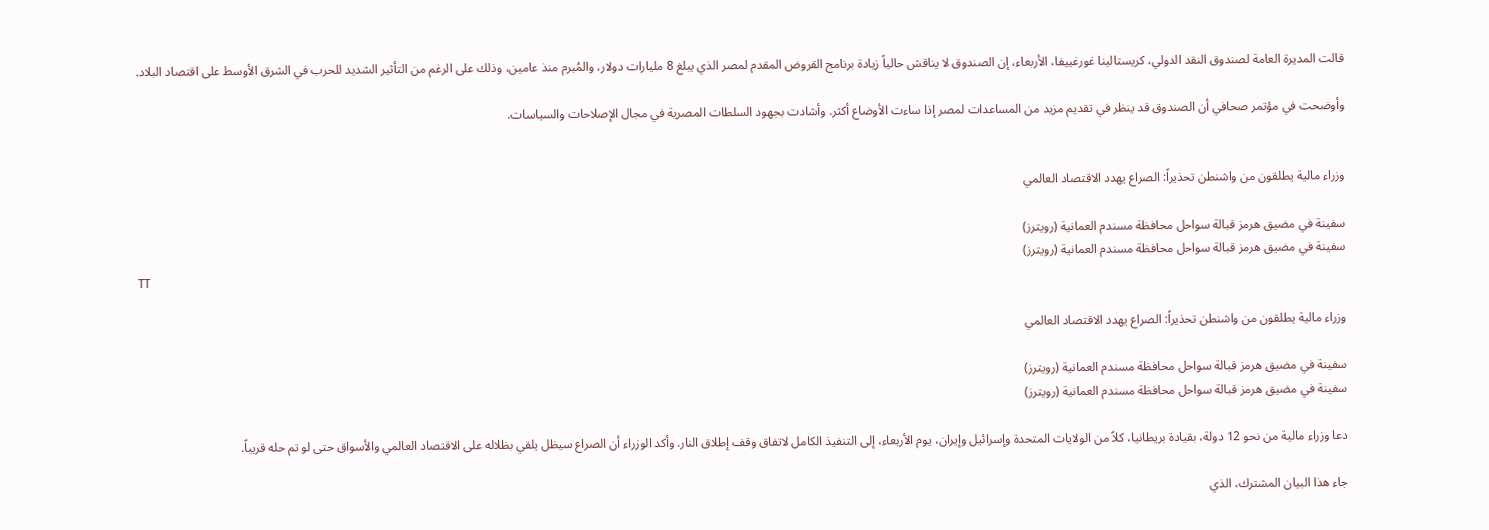قالت المديرة العامة لصندوق النقد الدولي، كريستالينا غورغييفا، الأربعاء، إن الصندوق لا يناقش حالياً زيادة برنامج القروض المقدم لمصر الذي يبلغ 8 مليارات دولار، والمُبرم منذ عامين، وذلك على الرغم من التأثير الشديد للحرب في الشرق الأوسط على اقتصاد البلاد.

وأوضحت في مؤتمر صحافي أن الصندوق قد ينظر في تقديم مزيد من المساعدات لمصر إذا ساءت الأوضاع أكثر. وأشادت بجهود السلطات المصرية في مجال الإصلاحات والسياسات.


وزراء مالية يطلقون من واشنطن تحذيراً: الصراع يهدد الاقتصاد العالمي

سفينة في مضيق هرمز قبالة سواحل محافظة مسندم العمانية (رويترز)
سفينة في مضيق هرمز قبالة سواحل محافظة مسندم العمانية (رويترز)
TT

وزراء مالية يطلقون من واشنطن تحذيراً: الصراع يهدد الاقتصاد العالمي

سفينة في مضيق هرمز قبالة سواحل محافظة مسندم العمانية (رويترز)
سفينة في مضيق هرمز قبالة سواحل محافظة مسندم العمانية (رويترز)

دعا وزراء مالية من نحو 12 دولة، بقيادة بريطانيا، كلاً من الولايات المتحدة وإسرائيل وإيران، يوم الأربعاء، إلى التنفيذ الكامل لاتفاق وقف إطلاق النار. وأكد الوزراء أن الصراع سيظل يلقي بظلاله على الاقتصاد العالمي والأسواق حتى لو تم حله قريباً.

جاء هذا البيان المشترك، الذي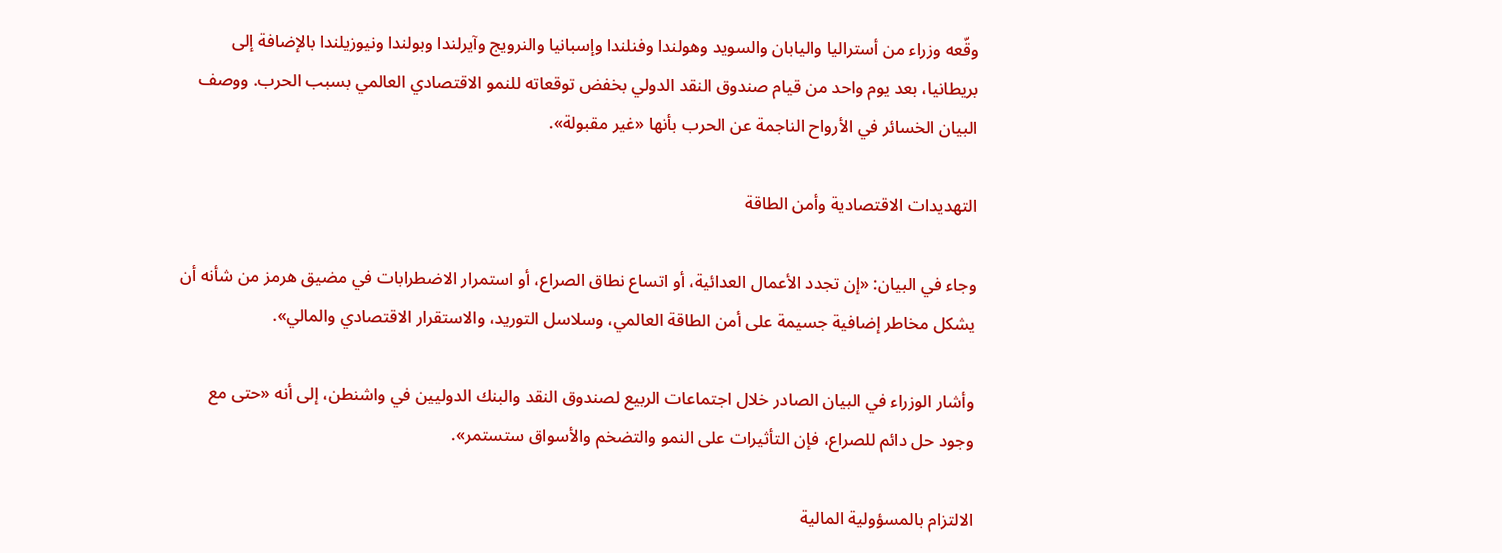وقّعه وزراء من أستراليا واليابان والسويد وهولندا وفنلندا وإسبانيا والنرويج وآيرلندا وبولندا ونيوزيلندا بالإضافة إلى بريطانيا، بعد يوم واحد من قيام صندوق النقد الدولي بخفض توقعاته للنمو الاقتصادي العالمي بسبب الحرب. ووصف البيان الخسائر في الأرواح الناجمة عن الحرب بأنها «غير مقبولة».

التهديدات الاقتصادية وأمن الطاقة

وجاء في البيان: «إن تجدد الأعمال العدائية، أو اتساع نطاق الصراع، أو استمرار الاضطرابات في مضيق هرمز من شأنه أن يشكل مخاطر إضافية جسيمة على أمن الطاقة العالمي، وسلاسل التوريد، والاستقرار الاقتصادي والمالي».

وأشار الوزراء في البيان الصادر خلال اجتماعات الربيع لصندوق النقد والبنك الدوليين في واشنطن، إلى أنه «حتى مع وجود حل دائم للصراع، فإن التأثيرات على النمو والتضخم والأسواق ستستمر».

الالتزام بالمسؤولية المالية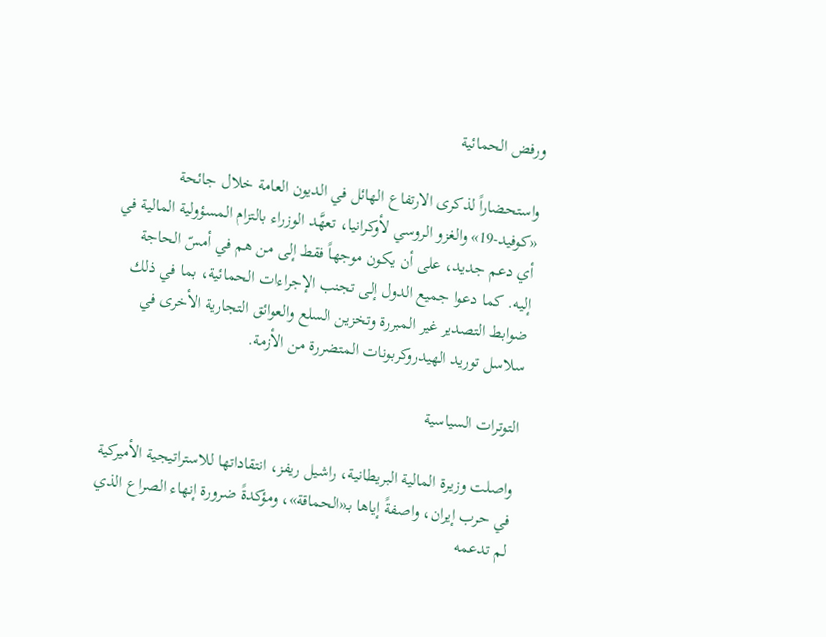ورفض الحمائية

واستحضاراً لذكرى الارتفاع الهائل في الديون العامة خلال جائحة «كوفيد-19» والغزو الروسي لأوكرانيا، تعهَّد الوزراء بالتزام المسؤولية المالية في أي دعم جديد، على أن يكون موجهاً فقط إلى من هم في أمسّ الحاجة إليه. كما دعوا جميع الدول إلى تجنب الإجراءات الحمائية، بما في ذلك ضوابط التصدير غير المبررة وتخزين السلع والعوائق التجارية الأخرى في سلاسل توريد الهيدروكربونات المتضررة من الأزمة.

التوترات السياسية

واصلت وزيرة المالية البريطانية، راشيل ريفز، انتقاداتها للاستراتيجية الأميركية في حرب إيران، واصفةً إياها بـ«الحماقة»، ومؤكدةً ضرورة إنهاء الصراع الذي لم تدعمه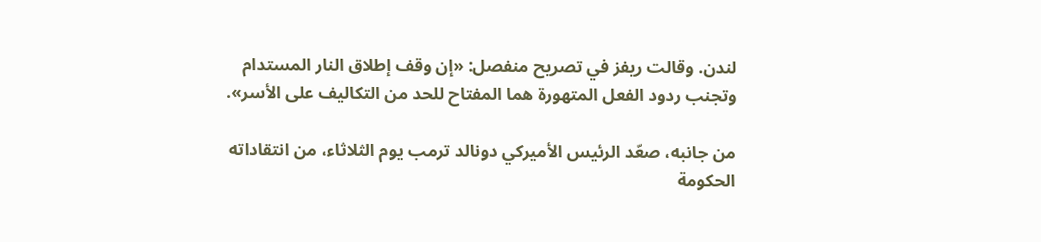لندن. وقالت ريفز في تصريح منفصل: «إن وقف إطلاق النار المستدام وتجنب ردود الفعل المتهورة هما المفتاح للحد من التكاليف على الأسر».

من جانبه، صعّد الرئيس الأميركي دونالد ترمب يوم الثلاثاء، من انتقاداته الحكومة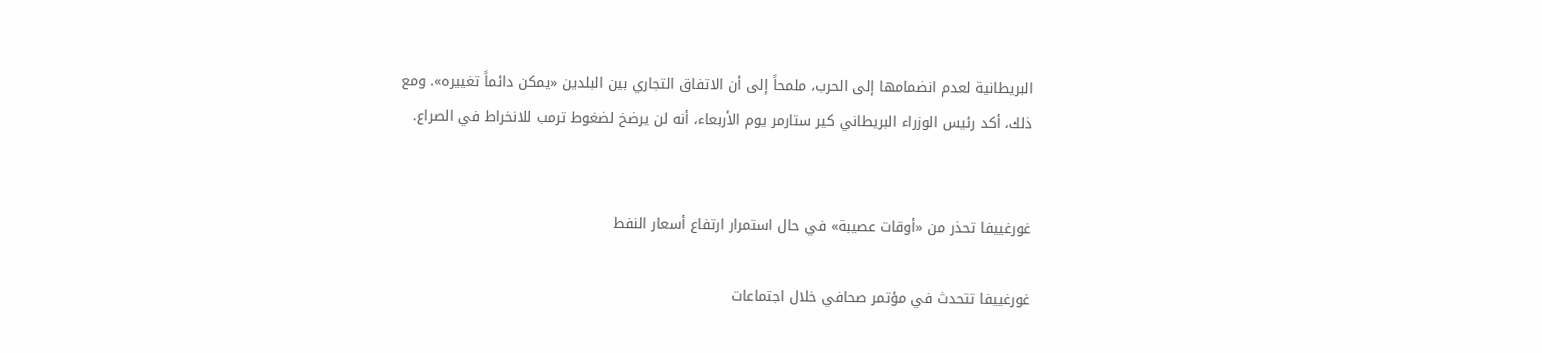البريطانية لعدم انضمامها إلى الحرب، ملمحاً إلى أن الاتفاق التجاري بين البلدين «يمكن دائماً تغييره». ومع ذلك، أكد رئيس الوزراء البريطاني كير ستارمر يوم الأربعاء، أنه لن يرضخ لضغوط ترمب للانخراط في الصراع.


غورغييفا تحذر من «أوقات عصيبة» في حال استمرار ارتفاع أسعار النفط

غورغييفا تتحدث في مؤتمر صحافي خلال اجتماعات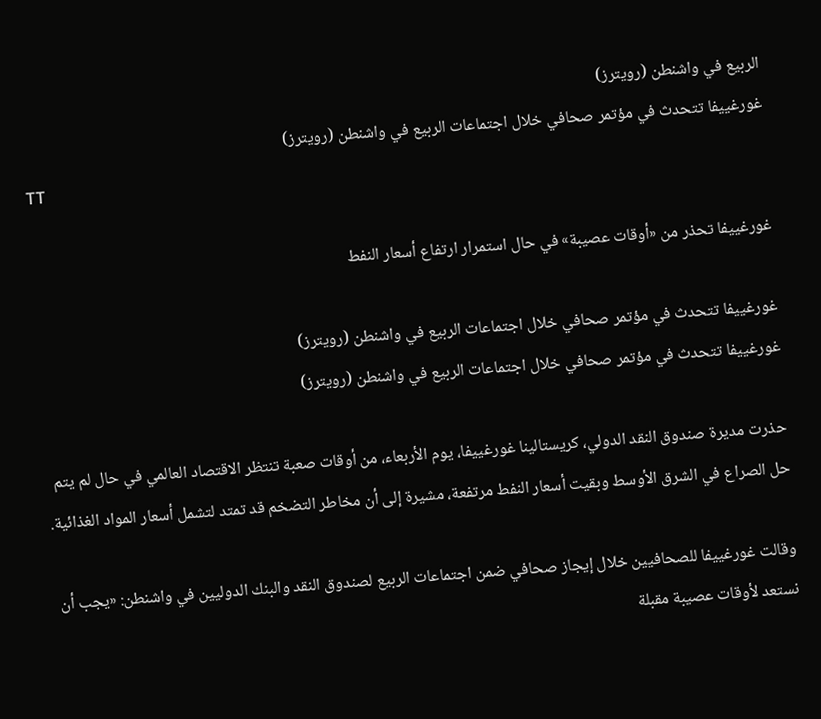الربيع في واشنطن (رويترز)
غورغييفا تتحدث في مؤتمر صحافي خلال اجتماعات الربيع في واشنطن (رويترز)
TT

غورغييفا تحذر من «أوقات عصيبة» في حال استمرار ارتفاع أسعار النفط

غورغييفا تتحدث في مؤتمر صحافي خلال اجتماعات الربيع في واشنطن (رويترز)
غورغييفا تتحدث في مؤتمر صحافي خلال اجتماعات الربيع في واشنطن (رويترز)

حذرت مديرة صندوق النقد الدولي، كريستالينا غورغييفا، يوم الأربعاء، من أوقات صعبة تنتظر الاقتصاد العالمي في حال لم يتم حل الصراع في الشرق الأوسط وبقيت أسعار النفط مرتفعة، مشيرة إلى أن مخاطر التضخم قد تمتد لتشمل أسعار المواد الغذائية.

وقالت غورغييفا للصحافيين خلال إيجاز صحافي ضمن اجتماعات الربيع لصندوق النقد والبنك الدوليين في واشنطن: «يجب أن نستعد لأوقات عصيبة مقبلة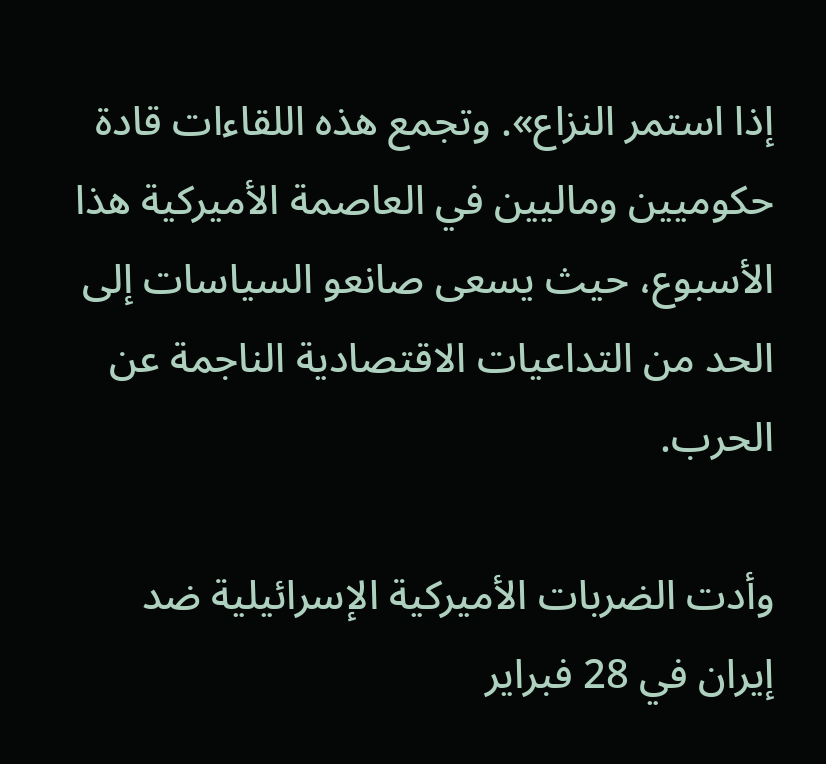إذا استمر النزاع». وتجمع هذه اللقاءات قادة حكوميين وماليين في العاصمة الأميركية هذا الأسبوع، حيث يسعى صانعو السياسات إلى الحد من التداعيات الاقتصادية الناجمة عن الحرب.

وأدت الضربات الأميركية الإسرائيلية ضد إيران في 28 فبراير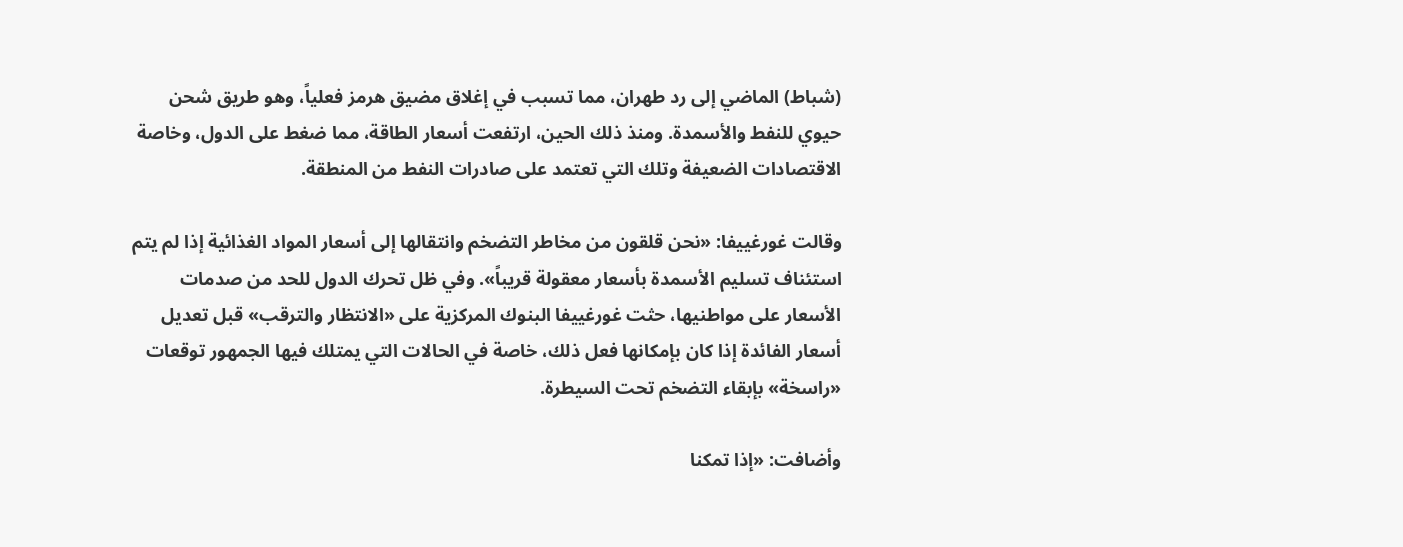(شباط) الماضي إلى رد طهران، مما تسبب في إغلاق مضيق هرمز فعلياً، وهو طريق شحن حيوي للنفط والأسمدة. ومنذ ذلك الحين، ارتفعت أسعار الطاقة، مما ضغط على الدول، وخاصة الاقتصادات الضعيفة وتلك التي تعتمد على صادرات النفط من المنطقة.

وقالت غورغييفا: «نحن قلقون من مخاطر التضخم وانتقالها إلى أسعار المواد الغذائية إذا لم يتم استئناف تسليم الأسمدة بأسعار معقولة قريباً». وفي ظل تحرك الدول للحد من صدمات الأسعار على مواطنيها، حثت غورغييفا البنوك المركزية على «الانتظار والترقب» قبل تعديل أسعار الفائدة إذا كان بإمكانها فعل ذلك، خاصة في الحالات التي يمتلك فيها الجمهور توقعات «راسخة» بإبقاء التضخم تحت السيطرة.

وأضافت: «إذا تمكنا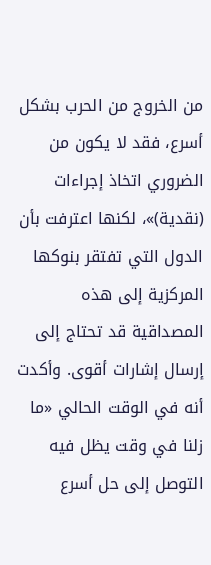من الخروج من الحرب بشكل أسرع، فقد لا يكون من الضروري اتخاذ إجراءات (نقدية)»، لكنها اعترفت بأن الدول التي تفتقر بنوكها المركزية إلى هذه المصداقية قد تحتاج إلى إرسال إشارات أقوى. وأكدت أنه في الوقت الحالي «ما زلنا في وقت يظل فيه التوصل إلى حل أسرع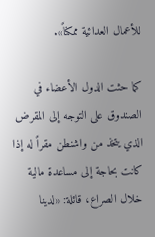للأعمال العدائية ممكناً».

كما حثت الدول الأعضاء في الصندوق على التوجه إلى المقرض الذي يتخذ من واشنطن مقراً له إذا كانت بحاجة إلى مساعدة مالية خلال الصراع، قائلة: «لدينا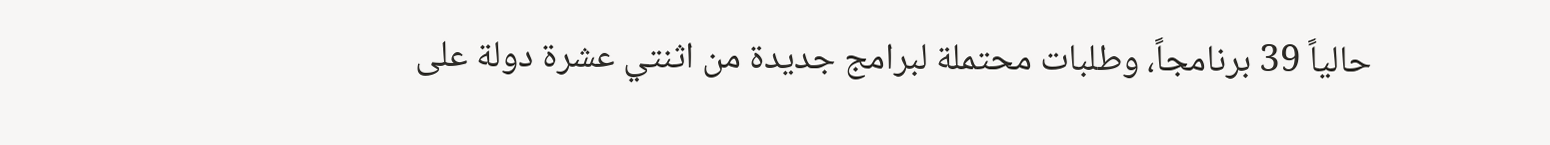حالياً 39 برنامجاً، وطلبات محتملة لبرامج جديدة من اثنتي عشرة دولة على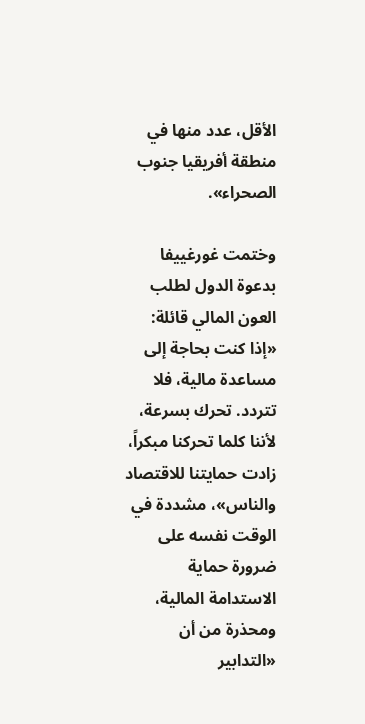الأقل، عدد منها في منطقة أفريقيا جنوب الصحراء».

وختمت غورغييفا بدعوة الدول لطلب العون المالي قائلة: «إذا كنت بحاجة إلى مساعدة مالية، فلا تتردد. تحرك بسرعة، لأننا كلما تحركنا مبكراً، زادت حمايتنا للاقتصاد والناس»، مشددة في الوقت نفسه على ضرورة حماية الاستدامة المالية، ومحذرة من أن «التدابير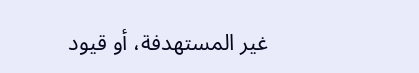غير المستهدفة، أو قيود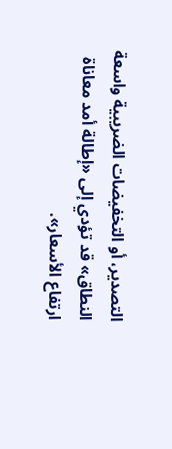التصدير، أو التخفيضات الضريبية واسعة النطاق» قد تؤدي إلى «إطالة أمد معاناة ارتفاع الأسعار».